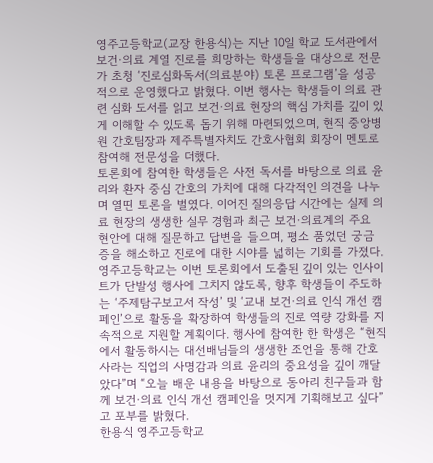영주고등학교(교장 한용식)는 지난 10일 학교 도서관에서 보건·의료 계열 진로를 희망하는 학생들을 대상으로 전문가 초청 ‘진로심화독서(의료분야) 토론 프로그램’을 성공적으로 운영했다고 밝혔다. 이번 행사는 학생들이 의료 관련 심화 도서를 읽고 보건·의료 현장의 핵심 가치를 깊이 있게 이해할 수 있도록 돕기 위해 마련되었으며, 현직 중앙병원 간호팀장과 제주특별자치도 간호사협회 회장이 멘토로 참여해 전문성을 더했다.
토론회에 참여한 학생들은 사전 독서를 바탕으로 의료 윤리와 환자 중심 간호의 가치에 대해 다각적인 의견을 나누며 열띤 토론을 벌였다. 이어진 질의응답 시간에는 실제 의료 현장의 생생한 실무 경험과 최근 보건·의료계의 주요 현안에 대해 질문하고 답변을 들으며, 평소 품었던 궁금증을 해소하고 진로에 대한 시야를 넓히는 기회를 가졌다.
영주고등학교는 이번 토론회에서 도출된 깊이 있는 인사이트가 단발성 행사에 그치지 않도록, 향후 학생들이 주도하는 ‘주제탐구보고서 작성’ 및 ‘교내 보건·의료 인식 개선 캠페인’으로 활동을 확장하여 학생들의 진로 역량 강화를 지속적으로 지원할 계획이다. 행사에 참여한 한 학생은 “현직에서 활동하시는 대선배님들의 생생한 조언을 통해 간호사라는 직업의 사명감과 의료 윤리의 중요성을 깊이 깨달았다”며 “오늘 배운 내용을 바탕으로 동아리 친구들과 함께 보건·의료 인식 개선 캠페인을 멋지게 기획해보고 싶다”고 포부를 밝혔다.
한용식 영주고등학교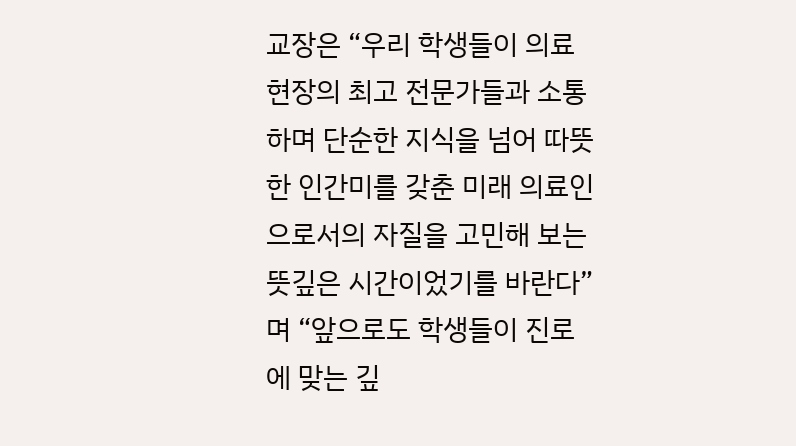교장은 “우리 학생들이 의료 현장의 최고 전문가들과 소통하며 단순한 지식을 넘어 따뜻한 인간미를 갖춘 미래 의료인으로서의 자질을 고민해 보는 뜻깊은 시간이었기를 바란다”며 “앞으로도 학생들이 진로에 맞는 깊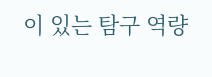이 있는 탐구 역량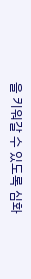을 키워갈 수 있도록 심화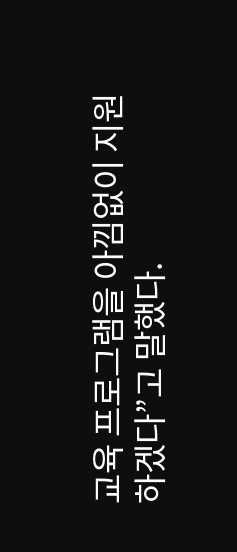교육 프로그램을 아낌없이 지원하겠다”고 말했다.